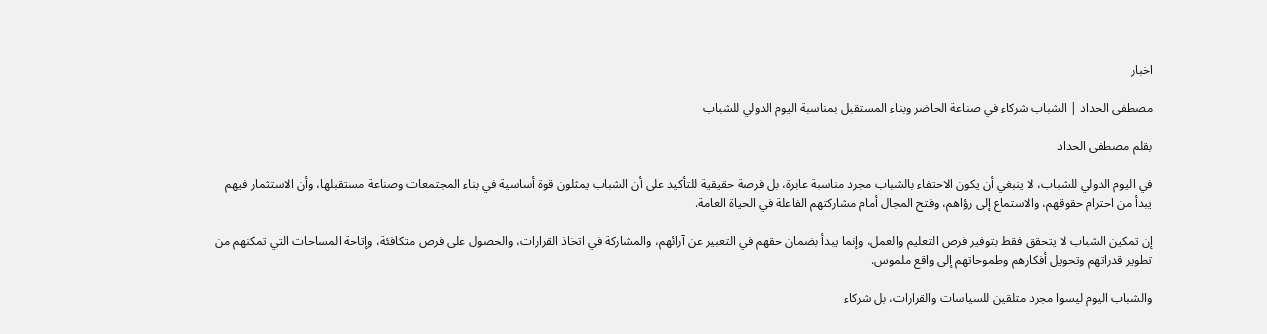اخبار

مصطفى الحداد | الشباب شركاء في صناعة الحاضر وبناء المستقبل بمناسبة اليوم الدولي للشباب

بقلم مصطفى الحداد

في اليوم الدولي للشباب، لا ينبغي أن يكون الاحتفاء بالشباب مجرد مناسبة عابرة، بل فرصة حقيقية للتأكيد على أن الشباب يمثلون قوة أساسية في بناء المجتمعات وصناعة مستقبلها، وأن الاستثمار فيهم يبدأ من احترام حقوقهم، والاستماع إلى رؤاهم، وفتح المجال أمام مشاركتهم الفاعلة في الحياة العامة.

إن تمكين الشباب لا يتحقق فقط بتوفير فرص التعليم والعمل، وإنما يبدأ بضمان حقهم في التعبير عن آرائهم، والمشاركة في اتخاذ القرارات، والحصول على فرص متكافئة، وإتاحة المساحات التي تمكنهم من تطوير قدراتهم وتحويل أفكارهم وطموحاتهم إلى واقع ملموس.

والشباب اليوم ليسوا مجرد متلقين للسياسات والقرارات، بل شركاء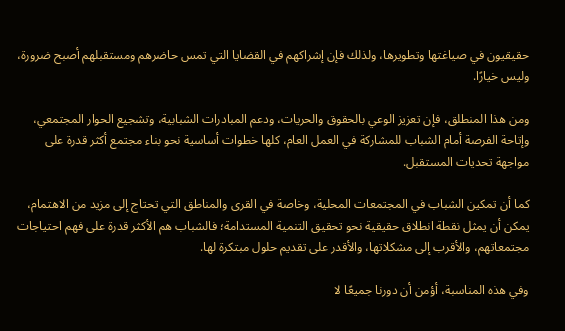حقيقيون في صياغتها وتطويرها، ولذلك فإن إشراكهم في القضايا التي تمس حاضرهم ومستقبلهم أصبح ضرورة، وليس خيارًا.

ومن هذا المنطلق، فإن تعزيز الوعي بالحقوق والحريات، ودعم المبادرات الشبابية، وتشجيع الحوار المجتمعي، وإتاحة الفرصة أمام الشباب للمشاركة في العمل العام، كلها خطوات أساسية نحو بناء مجتمع أكثر قدرة على مواجهة تحديات المستقبل.

كما أن تمكين الشباب في المجتمعات المحلية، وخاصة في القرى والمناطق التي تحتاج إلى مزيد من الاهتمام، يمكن أن يمثل نقطة انطلاق حقيقية نحو تحقيق التنمية المستدامة؛ فالشباب هم الأكثر قدرة على فهم احتياجات مجتمعاتهم، والأقرب إلى مشكلاتها، والأقدر على تقديم حلول مبتكرة لها.

وفي هذه المناسبة، أؤمن أن دورنا جميعًا لا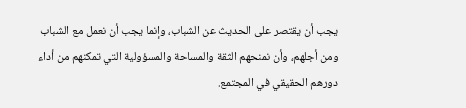يجب أن يقتصر على الحديث عن الشباب، وإنما يجب أن نعمل مع الشباب ومن أجلهم، وأن نمنحهم الثقة والمساحة والمسؤولية التي تمكنهم من أداء دورهم الحقيقي في المجتمع.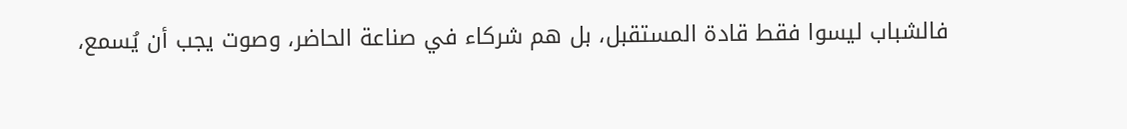فالشباب ليسوا فقط قادة المستقبل، بل هم شركاء في صناعة الحاضر، وصوت يجب أن يُسمع،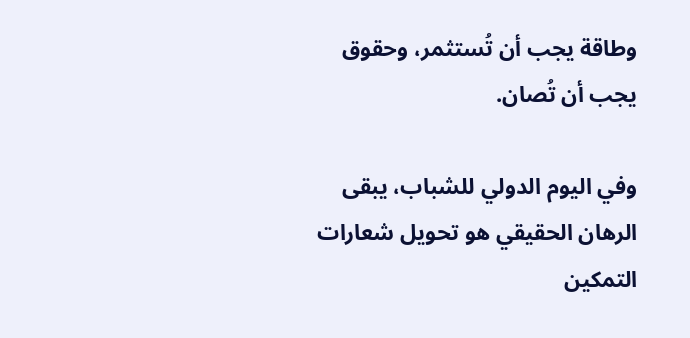وطاقة يجب أن تُستثمر، وحقوق يجب أن تُصان.

وفي اليوم الدولي للشباب، يبقى الرهان الحقيقي هو تحويل شعارات التمكين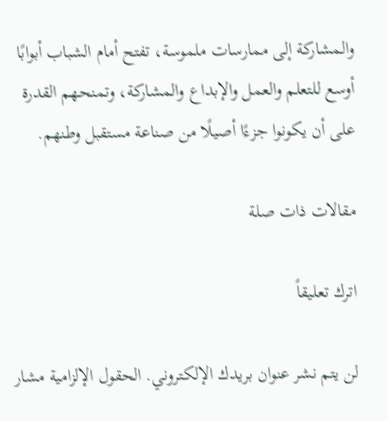والمشاركة إلى ممارسات ملموسة، تفتح أمام الشباب أبوابًا أوسع للتعلم والعمل والإبداع والمشاركة، وتمنحهم القدرة على أن يكونوا جزءًا أصيلًا من صناعة مستقبل وطنهم.

مقالات ذات صلة

اترك تعليقاً

لن يتم نشر عنوان بريدك الإلكتروني. الحقول الإلزامية مشار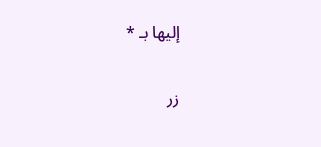إليها بـ *

زر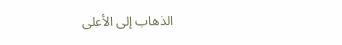الذهاب إلى الأعلى